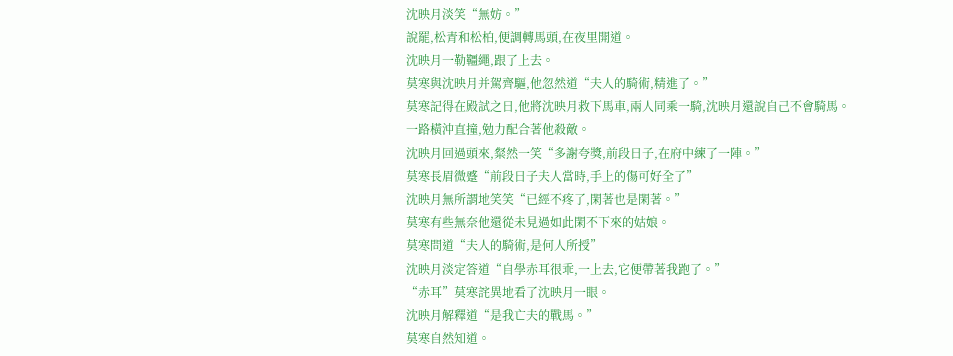沈映月淡笑“無妨。”
說罷,松青和松柏,便調轉馬頭,在夜里開道。
沈映月一勒韁繩,跟了上去。
莫寒與沈映月并駕齊驅,他忽然道“夫人的騎術,精進了。”
莫寒記得在殿試之日,他將沈映月救下馬車,兩人同乘一騎,沈映月還說自己不會騎馬。
一路橫沖直撞,勉力配合著他殺敵。
沈映月回過頭來,粲然一笑“多謝夸獎,前段日子,在府中練了一陣。”
莫寒長眉微蹙“前段日子夫人當時,手上的傷可好全了”
沈映月無所謂地笑笑“已經不疼了,閑著也是閑著。”
莫寒有些無奈他還從未見過如此閑不下來的姑娘。
莫寒問道“夫人的騎術,是何人所授”
沈映月淡定答道“自學赤耳很乖,一上去,它便帶著我跑了。”
“赤耳”莫寒詫異地看了沈映月一眼。
沈映月解釋道“是我亡夫的戰馬。”
莫寒自然知道。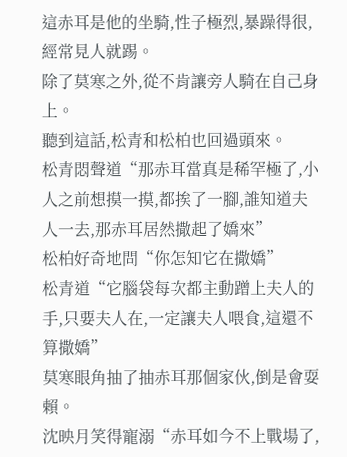這赤耳是他的坐騎,性子極烈,暴躁得很,經常見人就踢。
除了莫寒之外,從不肯讓旁人騎在自己身上。
聽到這話,松青和松柏也回過頭來。
松青悶聲道“那赤耳當真是稀罕極了,小人之前想摸一摸,都挨了一腳,誰知道夫人一去,那赤耳居然撒起了嬌來”
松柏好奇地問“你怎知它在撒嬌”
松青道“它腦袋每次都主動蹭上夫人的手,只要夫人在,一定讓夫人喂食,這還不算撒嬌”
莫寒眼角抽了抽赤耳那個家伙,倒是會耍賴。
沈映月笑得寵溺“赤耳如今不上戰場了,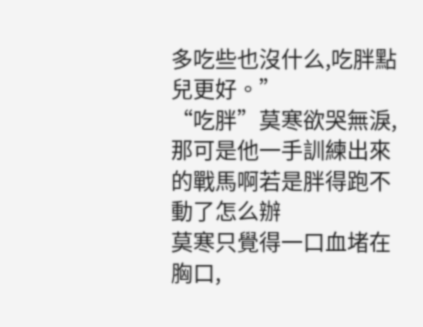多吃些也沒什么,吃胖點兒更好。”
“吃胖”莫寒欲哭無淚,那可是他一手訓練出來的戰馬啊若是胖得跑不動了怎么辦
莫寒只覺得一口血堵在胸口,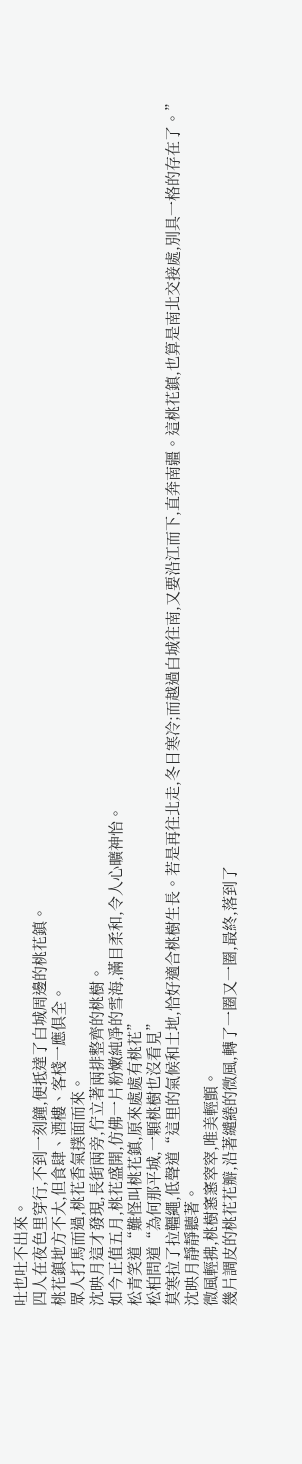吐也吐不出來。
四人在夜色里穿行,不到一刻鐘,便抵達了白城周邊的桃花鎮。
桃花鎮地方不大,但食肆、酒樓、客棧一應俱全。
眾人打馬而過,桃花香氣撲面而來。
沈映月這才發現,長街兩旁,佇立著兩排整齊的桃樹。
如今正值五月,桃花盛開,仿佛一片粉嫩純凈的雪海,滿目柔和,令人心曠神怡。
松青笑道“難怪叫桃花鎮,原來處處有桃花”
松柏問道“為何那平城,一顆桃樹也沒看見”
莫寒拉了拉韁繩,低聲道“這里的氣候和土地,恰好適合桃樹生長。若是再往北走,冬日寒冷;而越過白城往南,又要沿江而下,直奔南疆。這桃花鎮,也算是南北交接處,別具一格的存在了。”
沈映月靜靜聽著。
微風輕拂,桃樹窸窸窣窣,唯美輕顫。
幾片調皮的桃花花瓣,沿著繾綣的微風,轉了一圈又一圈,最終,落到了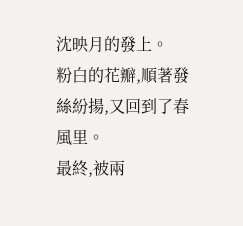沈映月的發上。
粉白的花瓣,順著發絲紛揚,又回到了春風里。
最終,被兩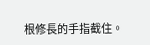根修長的手指截住。